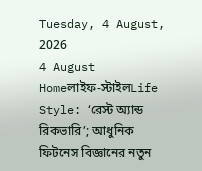Tuesday, 4 August, 2026
4 August
Homeলাইফ-স্টাইলLife Style: ‘রেস্ট অ্যান্ড রিকভারি’; আধুনিক ফিটনেস বিজ্ঞানের নতুন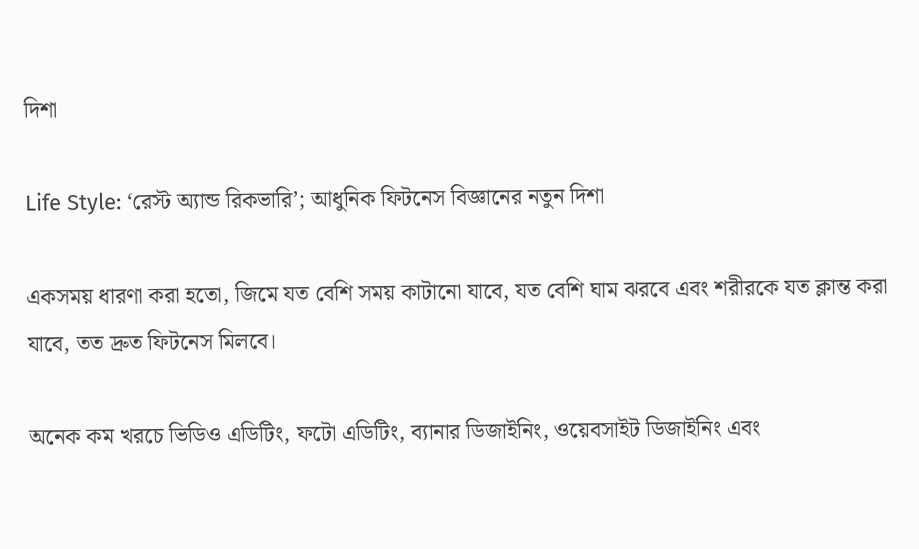দিশা

Life Style: ‘রেস্ট অ্যান্ড রিকভারি’; আধুনিক ফিটনেস বিজ্ঞানের নতুন দিশা

একসময় ধারণা করা হতো, জিমে যত বেশি সময় কাটানো যাবে, যত বেশি ঘাম ঝরবে এবং শরীরকে যত ক্লান্ত করা যাবে, তত দ্রুত ফিটনেস মিলবে।

অনেক কম খরচে ভিডিও এডিটিং, ফটো এডিটিং, ব্যানার ডিজাইনিং, ওয়েবসাইট ডিজাইনিং এবং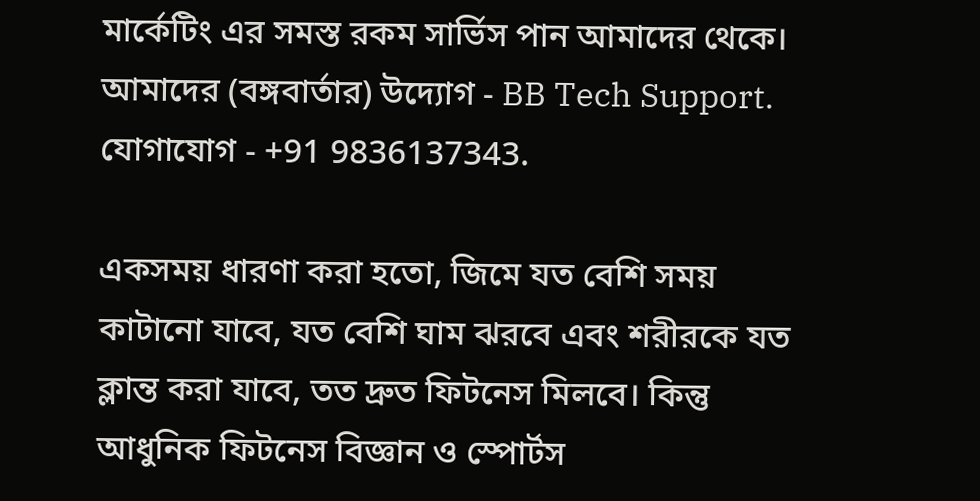মার্কেটিং এর সমস্ত রকম সার্ভিস পান আমাদের থেকে। আমাদের (বঙ্গবার্তার) উদ্যোগ - BB Tech Support. যোগাযোগ - +91 9836137343.

একসময় ধারণা করা হতো, জিমে যত বেশি সময় কাটানো যাবে, যত বেশি ঘাম ঝরবে এবং শরীরকে যত ক্লান্ত করা যাবে, তত দ্রুত ফিটনেস মিলবে। কিন্তু আধুনিক ফিটনেস বিজ্ঞান ও স্পোর্টস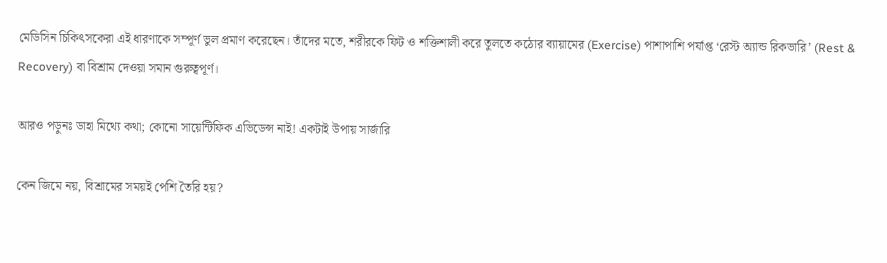মেডিসিন চিকিৎসকেরা এই ধারণাকে সম্পূর্ণ ভুল প্রমাণ করেছেন। তাঁদের মতে, শরীরকে ফিট ও শক্তিশালী করে তুলতে কঠোর ব্যায়ামের (Exercise) পাশাপাশি পর্যাপ্ত ‘রেস্ট অ্যান্ড রিকভারি’ (Rest & Recovery) বা বিশ্রাম দেওয়া সমান গুরুত্বপূর্ণ।

আরও পড়ুনঃ ডাহা মিথ্যে কথা; কোনো সায়েন্টিফিক এভিডেন্স নাই! একটাই উপায় সার্জারি

কেন জিমে নয়, বিশ্রামের সময়ই পেশি তৈরি হয়?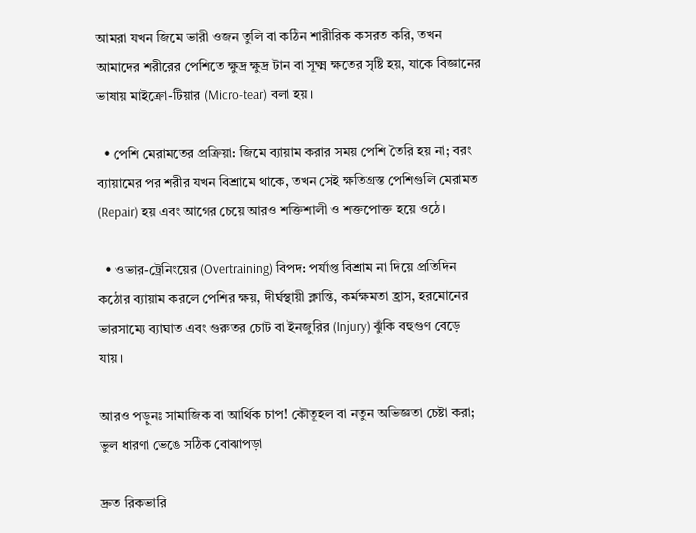আমরা যখন জিমে ভারী ওজন তুলি বা কঠিন শারীরিক কসরত করি, তখন আমাদের শরীরের পেশিতে ক্ষুদ্র ক্ষুদ্র টান বা সূক্ষ্ম ক্ষতের সৃষ্টি হয়, যাকে বিজ্ঞানের ভাষায় মাইক্রো-টিয়ার (Micro-tear) বলা হয়।

  • পেশি মেরামতের প্রক্রিয়া: জিমে ব্যায়াম করার সময় পেশি তৈরি হয় না; বরং ব্যায়ামের পর শরীর যখন বিশ্রামে থাকে, তখন সেই ক্ষতিগ্রস্ত পেশিগুলি মেরামত (Repair) হয় এবং আগের চেয়ে আরও শক্তিশালী ও শক্তপোক্ত হয়ে ওঠে।

  • ওভার-ট্রেনিংয়ের (Overtraining) বিপদ: পর্যাপ্ত বিশ্রাম না দিয়ে প্রতিদিন কঠোর ব্যায়াম করলে পেশির ক্ষয়, দীর্ঘস্থায়ী ক্লান্তি, কর্মক্ষমতা হ্রাস, হরমোনের ভারসাম্যে ব্যাঘাত এবং গুরুতর চোট বা ইনজুরির (Injury) ঝুঁকি বহুগুণ বেড়ে যায়।

আরও পড়ুনঃ সামাজিক বা আর্থিক চাপ! কৌতূহল বা নতুন অভিজ্ঞতা চেষ্টা করা; ভুল ধারণা ভেঙে সঠিক বোঝাপড়া

দ্রুত রিকভারি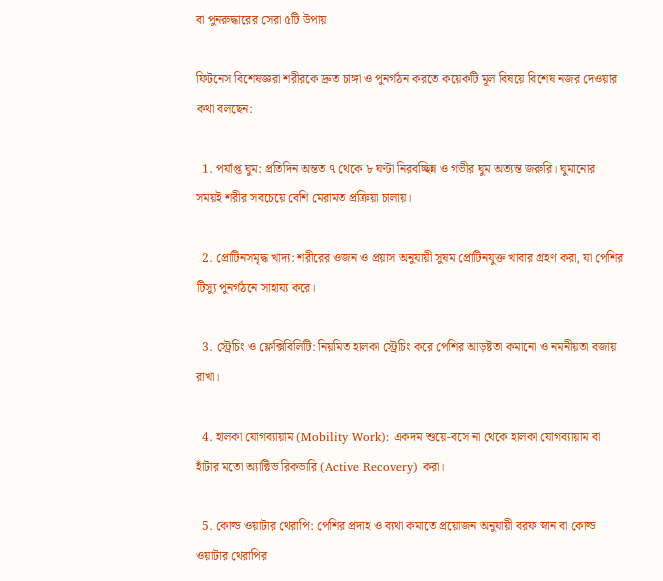বা পুনরুদ্ধারের সেরা ৫টি উপায়

ফিটনেস বিশেষজ্ঞরা শরীরকে দ্রুত চাঙ্গা ও পুনর্গঠন করতে কয়েকটি মূল বিষয়ে বিশেষ নজর দেওয়ার কথা বলছেন:

  1. পর্যাপ্ত ঘুম: প্রতিদিন অন্তত ৭ থেকে ৮ ঘণ্টা নিরবচ্ছিন্ন ও গভীর ঘুম অত্যন্ত জরুরি। ঘুমানোর সময়ই শরীর সবচেয়ে বেশি মেরামত প্রক্রিয়া চালায়।

  2. প্রোটিনসমৃদ্ধ খাদ্য: শরীরের ওজন ও প্রয়াস অনুযায়ী সুষম প্রোটিনযুক্ত খাবার গ্রহণ করা, যা পেশির টিস্যু পুনর্গঠনে সাহায্য করে।

  3. স্ট্রেচিং ও ফ্লেক্সিবিলিটি: নিয়মিত হালকা স্ট্রেচিং করে পেশির আড়ষ্টতা কমানো ও নমনীয়তা বজায় রাখা।

  4. হালকা যোগব্যায়াম (Mobility Work): একদম শুয়ে-বসে না থেকে হালকা যোগব্যায়াম বা হাঁটার মতো অ্যাক্টিভ রিকভারি (Active Recovery) করা।

  5. কোল্ড ওয়াটার থেরাপি: পেশির প্রদাহ ও ব্যথা কমাতে প্রয়োজন অনুযায়ী বরফ স্নান বা কোল্ড ওয়াটার থেরাপির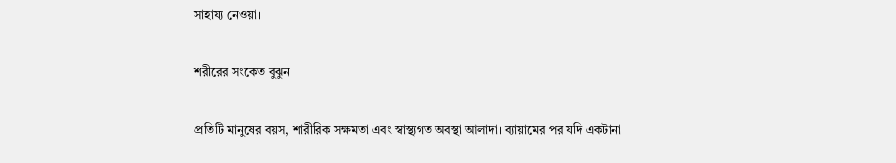সাহায্য নেওয়া।

শরীরের সংকেত বুঝুন

প্রতিটি মানুষের বয়স, শারীরিক সক্ষমতা এবং স্বাস্থ্যগত অবস্থা আলাদা। ব্যায়ামের পর যদি একটানা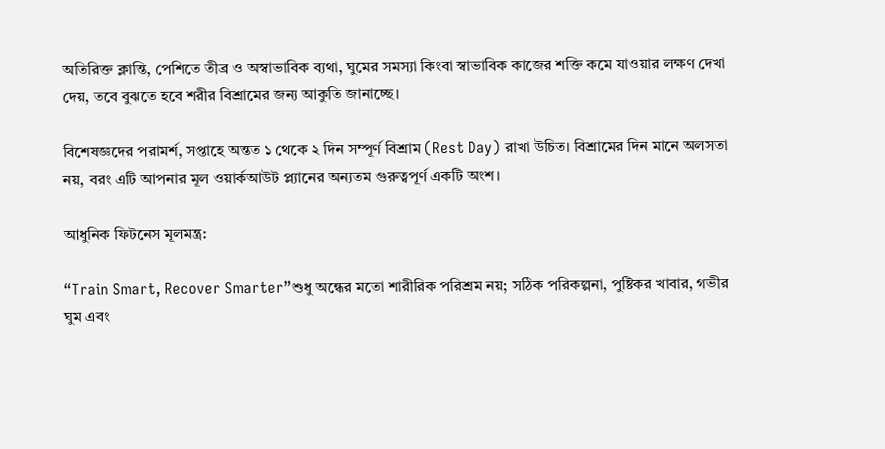অতিরিক্ত ক্লান্তি, পেশিতে তীব্র ও অস্বাভাবিক ব্যথা, ঘুমের সমস্যা কিংবা স্বাভাবিক কাজের শক্তি কমে যাওয়ার লক্ষণ দেখা দেয়, তবে বুঝতে হবে শরীর বিশ্রামের জন্য আকুতি জানাচ্ছে।

বিশেষজ্ঞদের পরামর্শ, সপ্তাহে অন্তত ১ থেকে ২ দিন সম্পূর্ণ বিশ্রাম (Rest Day) রাখা উচিত। বিশ্রামের দিন মানে অলসতা নয়, বরং এটি আপনার মূল ওয়ার্কআউট প্ল্যানের অন্যতম গুরুত্বপূর্ণ একটি অংশ।

আধুনিক ফিটনেস মূলমন্ত্র:

“Train Smart, Recover Smarter”শুধু অন্ধের মতো শারীরিক পরিশ্রম নয়; সঠিক পরিকল্পনা, পুষ্টিকর খাবার, গভীর ঘুম এবং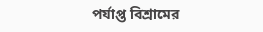পর্যাপ্ত বিশ্রামের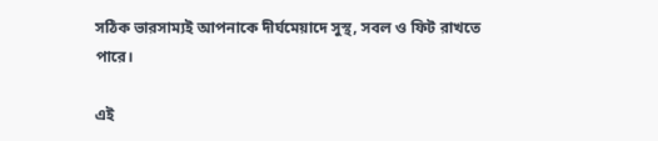সঠিক ভারসাম্যই আপনাকে দীর্ঘমেয়াদে সুস্থ, সবল ও ফিট রাখতে পারে।

এই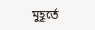মুহূর্তে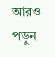আরও পড়ুন